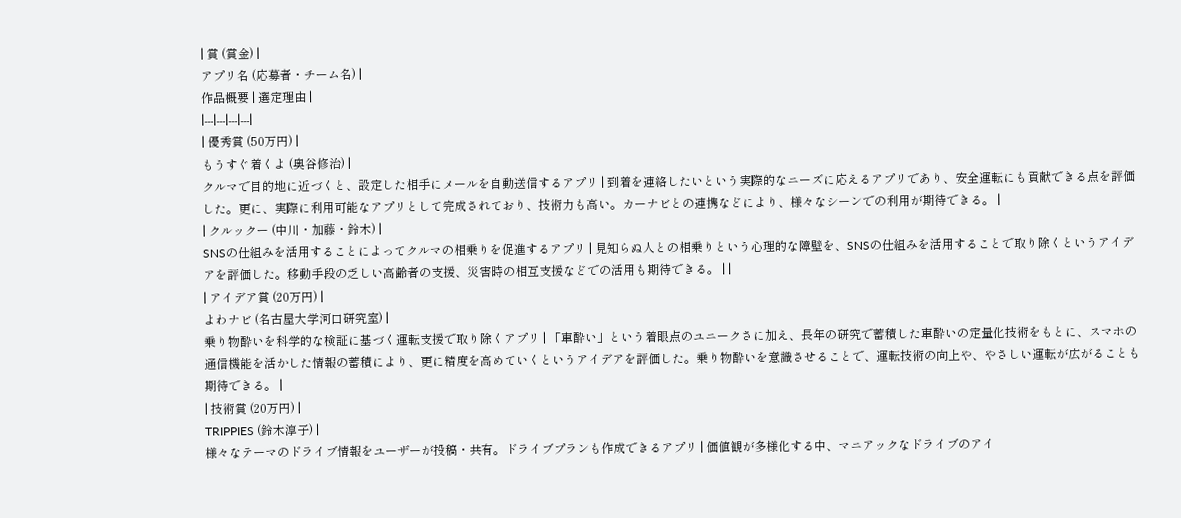| 賞 (賞金) |
アプリ名 (応募者・チーム名) |
作品概要 | 選定理由 |
|---|---|---|---|
| 優秀賞 (50万円) |
もうすぐ着くよ (奥谷修治) |
クルマで目的地に近づくと、設定した相手にメールを自動送信するアプリ | 到着を連絡したいという実際的なニーズに応えるアプリであり、安全運転にも貢献できる点を評価した。更に、実際に利用可能なアプリとして完成されており、技術力も高い。カーナビとの連携などにより、様々なシーンでの利用が期待できる。 |
| クルックー (中川・加藤・鈴木) |
SNSの仕組みを活用することによってクルマの相乗りを促進するアプリ | 見知らぬ人との相乗りという心理的な障壁を、SNSの仕組みを活用することで取り除くというアイデアを評価した。移動手段の乏しい高齢者の支援、災害時の相互支援などでの活用も期待できる。 | |
| アイデア賞 (20万円) |
よわナビ (名古屋大学河口研究室) |
乗り物酔いを科学的な検証に基づく運転支援で取り除くアプリ | 「車酔い」という着眼点のユニークさに加え、長年の研究で蓄積した車酔いの定量化技術をもとに、スマホの通信機能を活かした情報の蓄積により、更に精度を高めていくというアイデアを評価した。乗り物酔いを意識させることで、運転技術の向上や、やさしい運転が広がることも期待できる。 |
| 技術賞 (20万円) |
TRIPPIES (鈴木淳子) |
様々なテーマのドライブ情報をユーザーが投稿・共有。ドライブプランも作成できるアプリ | 価値観が多様化する中、マニアックなドライブのアイ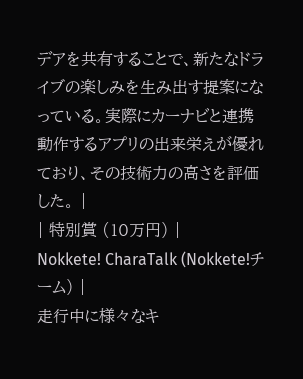デアを共有することで、新たなドライブの楽しみを生み出す提案になっている。実際にカーナビと連携動作するアプリの出来栄えが優れており、その技術力の高さを評価した。 |
| 特別賞 (10万円) |
Nokkete! CharaTalk (Nokkete!チーム) |
走行中に様々なキ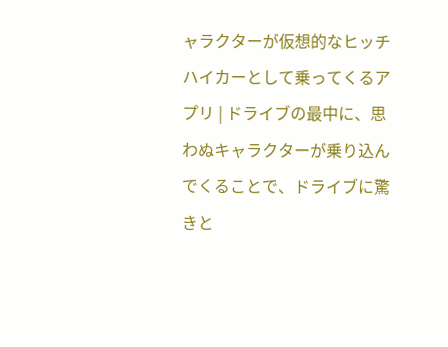ャラクターが仮想的なヒッチハイカーとして乗ってくるアプリ | ドライブの最中に、思わぬキャラクターが乗り込んでくることで、ドライブに驚きと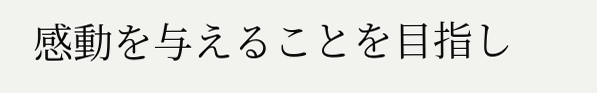感動を与えることを目指し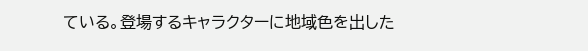ている。登場するキャラクターに地域色を出した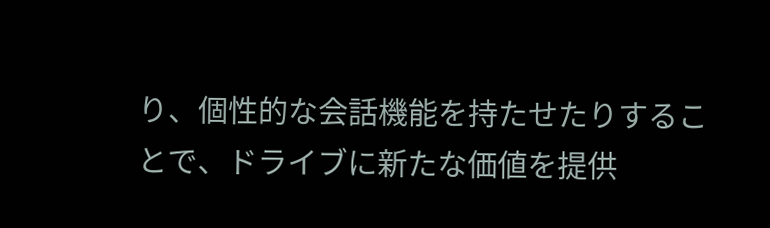り、個性的な会話機能を持たせたりすることで、ドライブに新たな価値を提供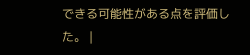できる可能性がある点を評価した。 |